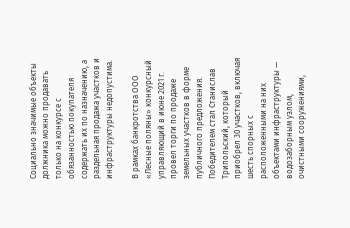Социально значимые объекты должника можно продавать только на конкурсе с обязанностью покупателя содержать их по назначению, а раздельная продажа участков и инфраструктуры недопустима.

В рамках банкротства ООО «Лесные поляны» конкурсный управляющий в июне 2021 г. провел торги по продаже земельных участков в форме публичного предложения. Победителем стал Станислав Трипольский, который приобрел 30 участков, включая шесть спорных с расположенными на них объектами инфраструктуры — водозаборным узлом, очистными сооружениями,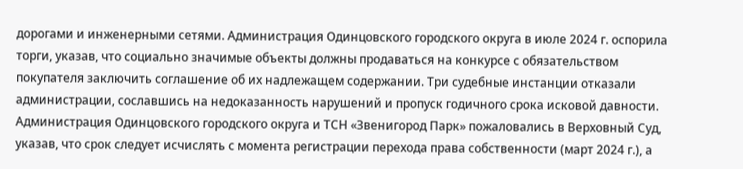дорогами и инженерными сетями. Администрация Одинцовского городского округа в июле 2024 г. оспорила торги, указав, что социально значимые объекты должны продаваться на конкурсе с обязательством покупателя заключить соглашение об их надлежащем содержании. Три судебные инстанции отказали администрации, сославшись на недоказанность нарушений и пропуск годичного срока исковой давности. Администрация Одинцовского городского округа и ТСН «Звенигород Парк» пожаловались в Верховный Суд, указав, что срок следует исчислять с момента регистрации перехода права собственности (март 2024 г.), а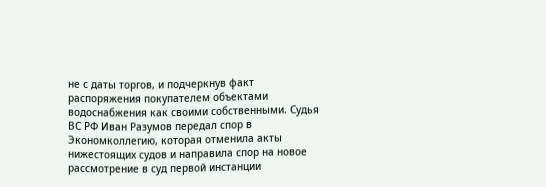не с даты торгов, и подчеркнув факт распоряжения покупателем объектами водоснабжения как своими собственными. Судья ВС РФ Иван Разумов передал спор в Экономколлегию, которая отменила акты нижестоящих судов и направила спор на новое рассмотрение в суд первой инстанции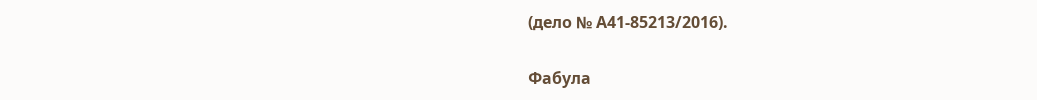(дело № А41-85213/2016).

Фабула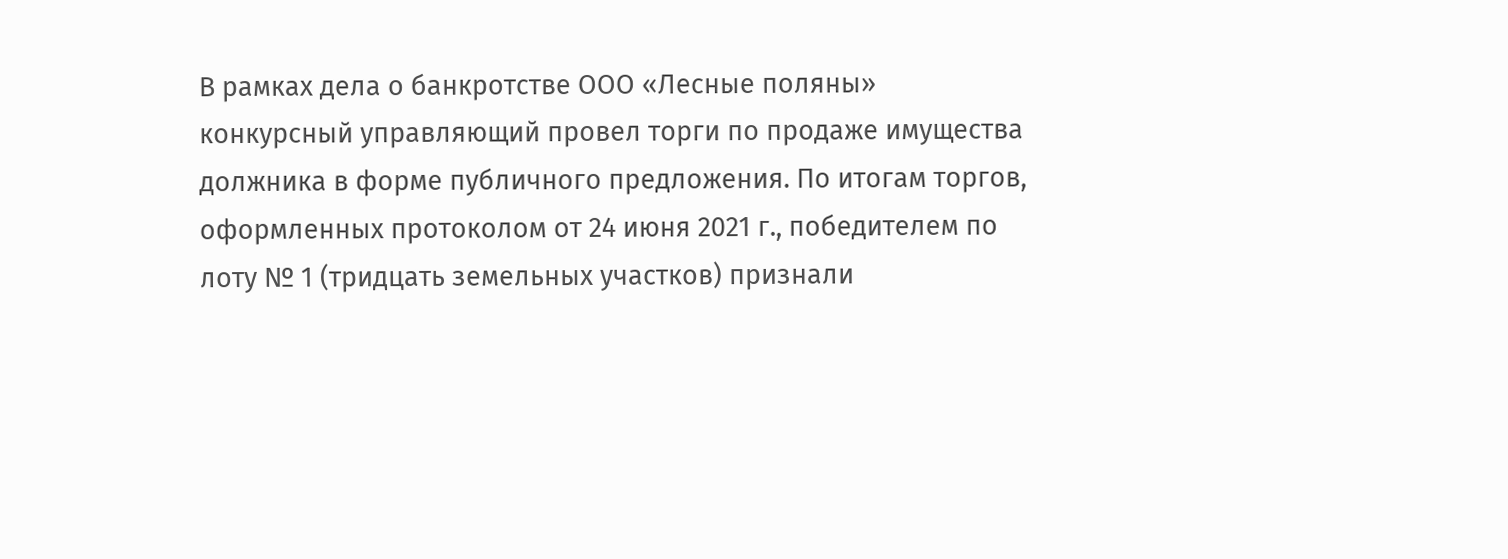В рамках дела о банкротстве ООО «Лесные поляны» конкурсный управляющий провел торги по продаже имущества должника в форме публичного предложения. По итогам торгов, оформленных протоколом от 24 июня 2021 г., победителем по лоту № 1 (тридцать земельных участков) признали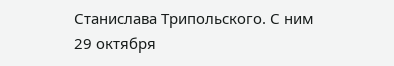Станислава Трипольского. С ним 29 октября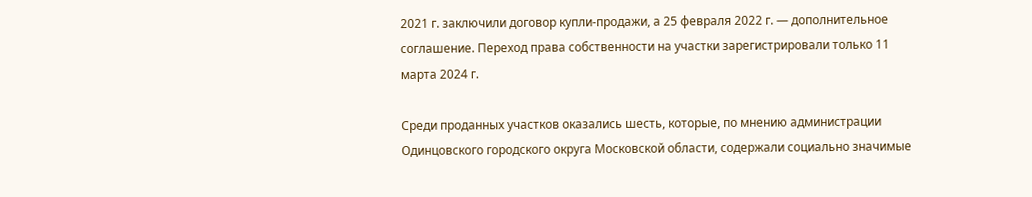2021 г. заключили договор купли-продажи, а 25 февраля 2022 г. — дополнительное соглашение. Переход права собственности на участки зарегистрировали только 11 марта 2024 г.

Среди проданных участков оказались шесть, которые, по мнению администрации Одинцовского городского округа Московской области, содержали социально значимые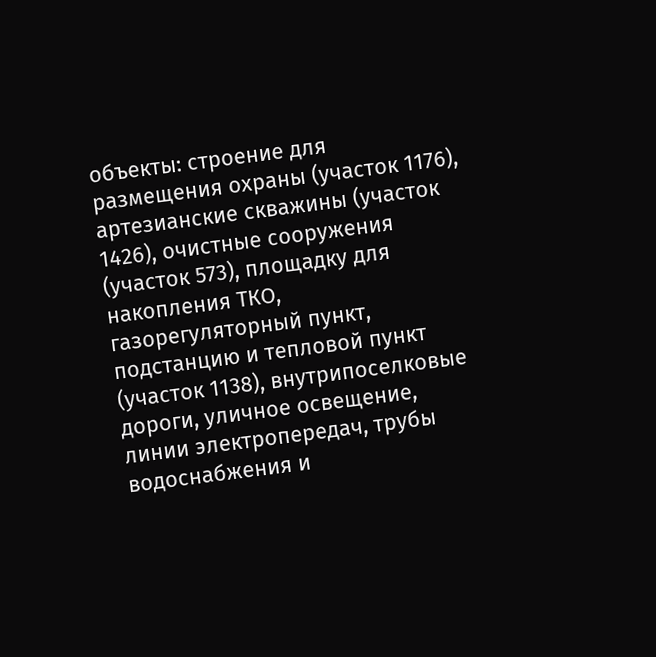объекты: строение для размещения охраны (участок 1176), артезианские скважины (участок 1426), очистные сооружения (участок 573), площадку для накопления ТКО, газорегуляторный пункт, подстанцию и тепловой пункт (участок 1138), внутрипоселковые дороги, уличное освещение, линии электропередач, трубы водоснабжения и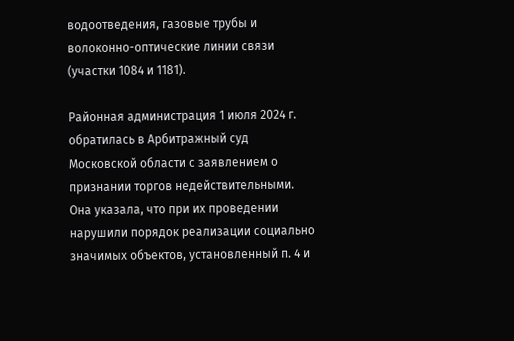водоотведения, газовые трубы и волоконно-оптические линии связи (участки 1084 и 1181).

Районная администрация 1 июля 2024 г. обратилась в Арбитражный суд Московской области с заявлением о признании торгов недействительными. Она указала, что при их проведении нарушили порядок реализации социально значимых объектов, установленный п. 4 и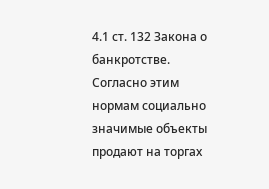4.1 ст. 132 Закона о банкротстве. Согласно этим нормам социально значимые объекты продают на торгах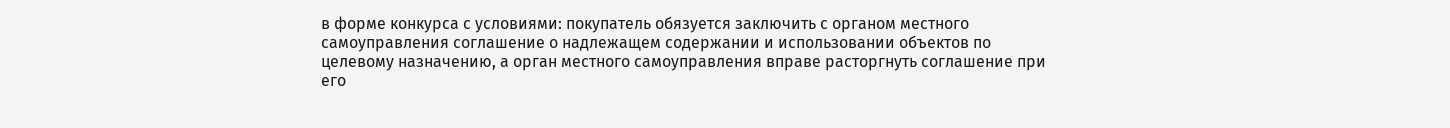в форме конкурса с условиями: покупатель обязуется заключить с органом местного самоуправления соглашение о надлежащем содержании и использовании объектов по целевому назначению, а орган местного самоуправления вправе расторгнуть соглашение при его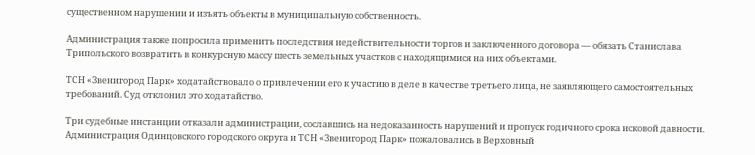существенном нарушении и изъять объекты в муниципальную собственность.

Администрация также попросила применить последствия недействительности торгов и заключенного договора — обязать Станислава Трипольского возвратить в конкурсную массу шесть земельных участков с находящимися на них объектами.

ТСН «Звенигород Парк» ходатайствовало о привлечении его к участию в деле в качестве третьего лица, не заявляющего самостоятельных требований. Суд отклонил это ходатайство.

Три судебные инстанции отказали администрации, сославшись на недоказанность нарушений и пропуск годичного срока исковой давности. Администрация Одинцовского городского округа и ТСН «Звенигород Парк» пожаловались в Верховный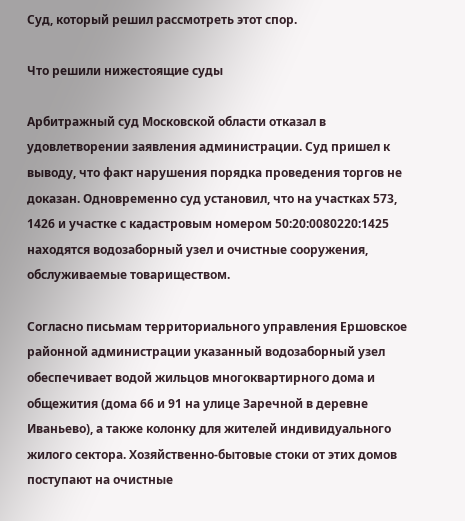Суд, который решил рассмотреть этот спор.

Что решили нижестоящие суды

Арбитражный суд Московской области отказал в удовлетворении заявления администрации. Суд пришел к выводу, что факт нарушения порядка проведения торгов не доказан. Одновременно суд установил, что на участках 573, 1426 и участке с кадастровым номером 50:20:0080220:1425 находятся водозаборный узел и очистные сооружения, обслуживаемые товариществом.

Согласно письмам территориального управления Ершовское районной администрации указанный водозаборный узел обеспечивает водой жильцов многоквартирного дома и общежития (дома 66 и 91 на улице Заречной в деревне Иваньево), а также колонку для жителей индивидуального жилого сектора. Хозяйственно-бытовые стоки от этих домов поступают на очистные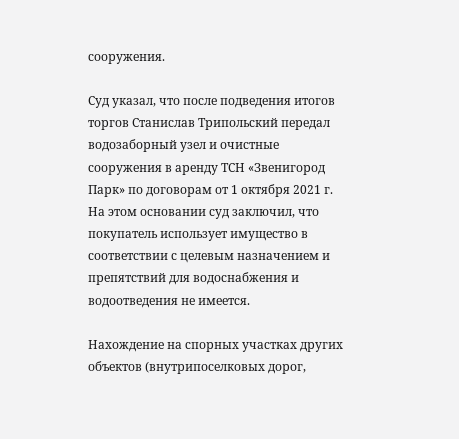сооружения.

Суд указал, что после подведения итогов торгов Станислав Трипольский передал водозаборный узел и очистные сооружения в аренду ТСН «Звенигород Парк» по договорам от 1 октября 2021 г. На этом основании суд заключил, что покупатель использует имущество в соответствии с целевым назначением и препятствий для водоснабжения и водоотведения не имеется.

Нахождение на спорных участках других объектов (внутрипоселковых дорог,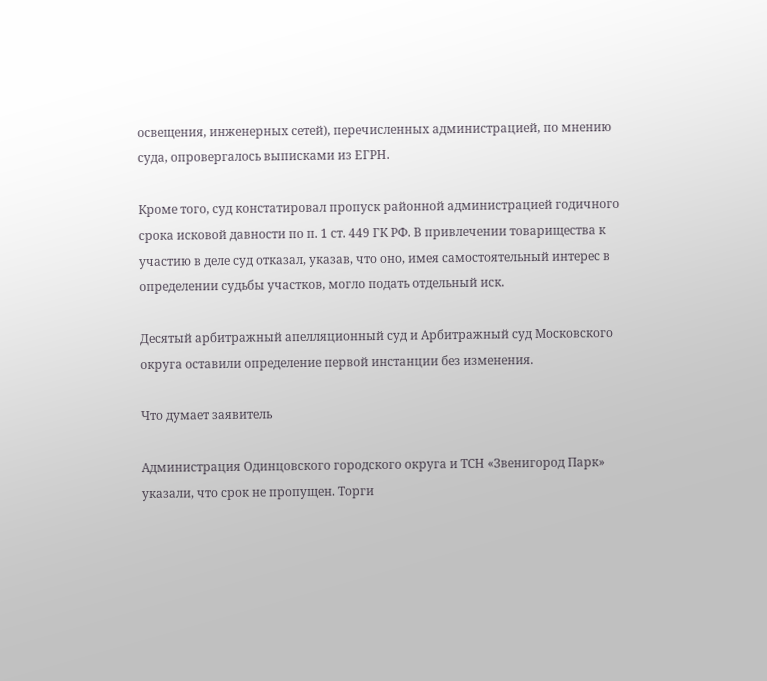освещения, инженерных сетей), перечисленных администрацией, по мнению суда, опровергалось выписками из ЕГРН.

Кроме того, суд констатировал пропуск районной администрацией годичного срока исковой давности по п. 1 ст. 449 ГК РФ. В привлечении товарищества к участию в деле суд отказал, указав, что оно, имея самостоятельный интерес в определении судьбы участков, могло подать отдельный иск.

Десятый арбитражный апелляционный суд и Арбитражный суд Московского округа оставили определение первой инстанции без изменения.

Что думает заявитель

Администрация Одинцовского городского округа и ТСН «Звенигород Парк» указали, что срок не пропущен. Торги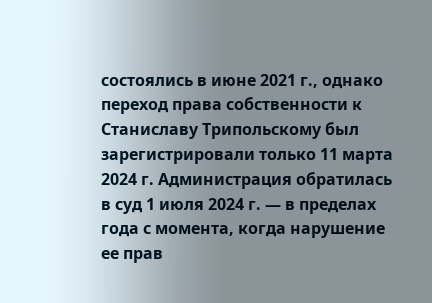состоялись в июне 2021 г., однако переход права собственности к Станиславу Трипольскому был зарегистрировали только 11 марта 2024 г. Администрация обратилась в суд 1 июля 2024 г. — в пределах года с момента, когда нарушение ее прав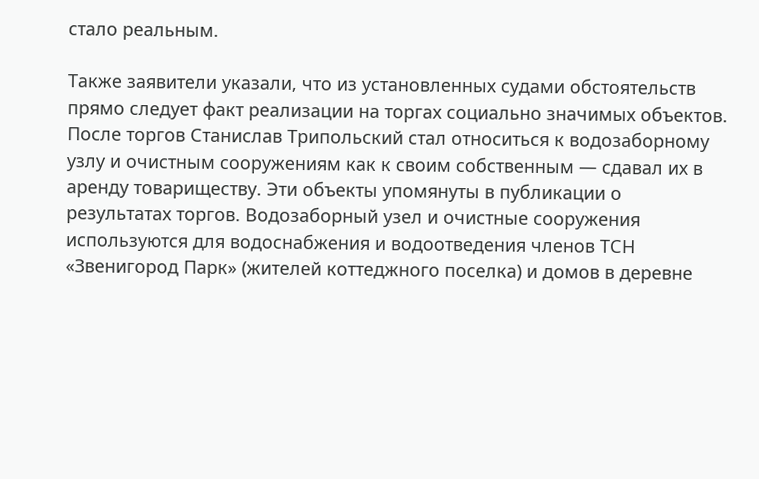стало реальным.

Также заявители указали, что из установленных судами обстоятельств прямо следует факт реализации на торгах социально значимых объектов. После торгов Станислав Трипольский стал относиться к водозаборному узлу и очистным сооружениям как к своим собственным — сдавал их в аренду товариществу. Эти объекты упомянуты в публикации о результатах торгов. Водозаборный узел и очистные сооружения используются для водоснабжения и водоотведения членов ТСН «Звенигород Парк» (жителей коттеджного поселка) и домов в деревне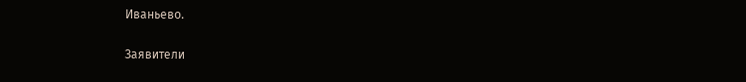Иваньево.

Заявители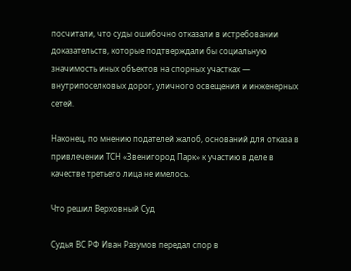посчитали, что суды ошибочно отказали в истребовании доказательств, которые подтверждали бы социальную значимость иных объектов на спорных участках — внутрипоселковых дорог, уличного освещения и инженерных сетей.

Наконец, по мнению подателей жалоб, оснований для отказа в привлечении ТСН «Звенигород Парк» к участию в деле в качестве третьего лица не имелось.

Что решил Верховный Суд

Судья ВС РФ Иван Разумов передал спор в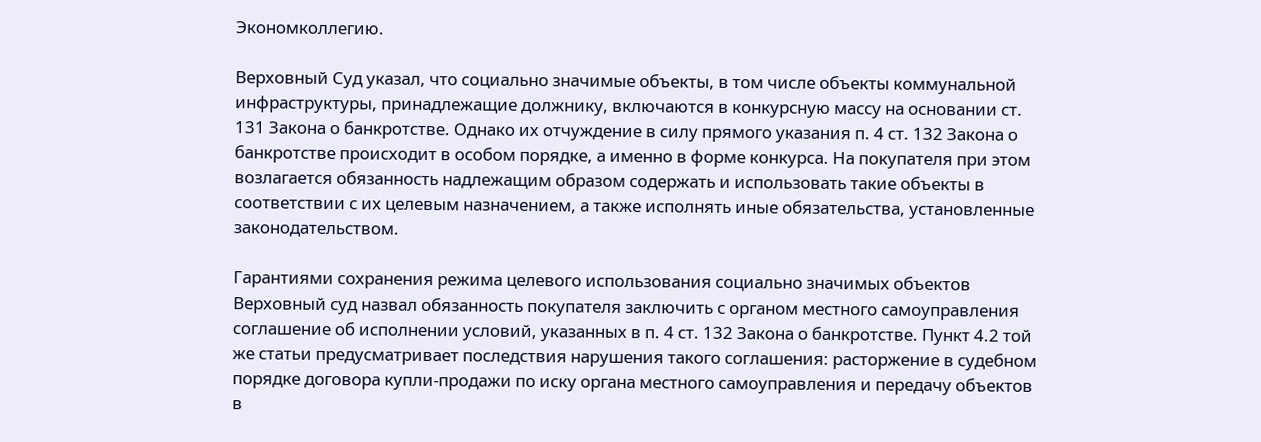Экономколлегию.

Верховный Суд указал, что социально значимые объекты, в том числе объекты коммунальной инфраструктуры, принадлежащие должнику, включаются в конкурсную массу на основании ст. 131 Закона о банкротстве. Однако их отчуждение в силу прямого указания п. 4 ст. 132 Закона о банкротстве происходит в особом порядке, а именно в форме конкурса. На покупателя при этом возлагается обязанность надлежащим образом содержать и использовать такие объекты в соответствии с их целевым назначением, а также исполнять иные обязательства, установленные законодательством.

Гарантиями сохранения режима целевого использования социально значимых объектов Верховный суд назвал обязанность покупателя заключить с органом местного самоуправления соглашение об исполнении условий, указанных в п. 4 ст. 132 Закона о банкротстве. Пункт 4.2 той же статьи предусматривает последствия нарушения такого соглашения: расторжение в судебном порядке договора купли-продажи по иску органа местного самоуправления и передачу объектов в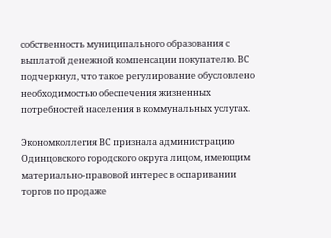собственность муниципального образования с выплатой денежной компенсации покупателю. ВC подчеркнул, что такое регулирование обусловлено необходимостью обеспечения жизненных потребностей населения в коммунальных услугах.

Экономколлегия ВС признала администрацию Одинцовского городского округа лицом, имеющим материально-правовой интерес в оспаривании торгов по продаже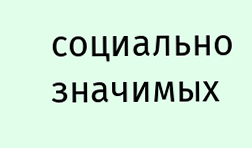социально значимых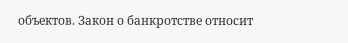объектов. Закон о банкротстве относит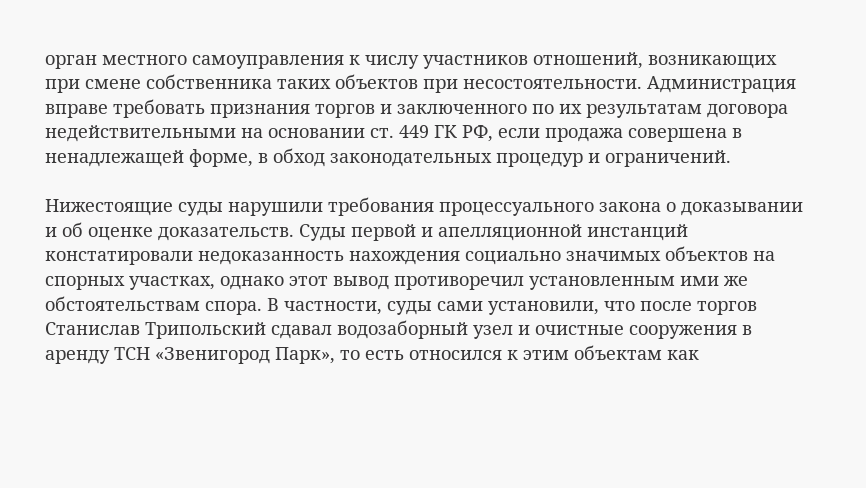орган местного самоуправления к числу участников отношений, возникающих при смене собственника таких объектов при несостоятельности. Администрация вправе требовать признания торгов и заключенного по их результатам договора недействительными на основании ст. 449 ГК РФ, если продажа совершена в ненадлежащей форме, в обход законодательных процедур и ограничений.

Нижестоящие суды нарушили требования процессуального закона о доказывании и об оценке доказательств. Суды первой и апелляционной инстанций констатировали недоказанность нахождения социально значимых объектов на спорных участках, однако этот вывод противоречил установленным ими же обстоятельствам спора. В частности, суды сами установили, что после торгов Станислав Трипольский сдавал водозаборный узел и очистные сооружения в аренду ТСН «Звенигород Парк», то есть относился к этим объектам как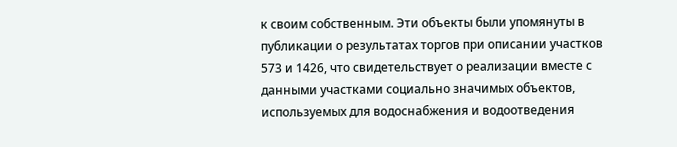к своим собственным. Эти объекты были упомянуты в публикации о результатах торгов при описании участков 573 и 1426, что свидетельствует о реализации вместе с данными участками социально значимых объектов, используемых для водоснабжения и водоотведения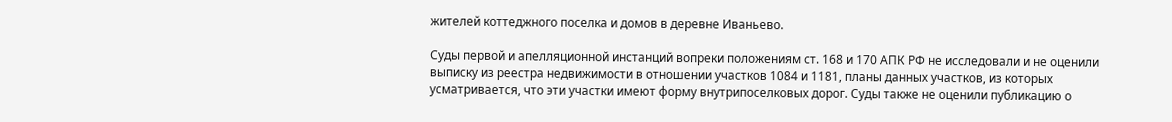жителей коттеджного поселка и домов в деревне Иваньево.

Суды первой и апелляционной инстанций вопреки положениям ст. 168 и 170 АПК РФ не исследовали и не оценили выписку из реестра недвижимости в отношении участков 1084 и 1181, планы данных участков, из которых усматривается, что эти участки имеют форму внутрипоселковых дорог. Суды также не оценили публикацию о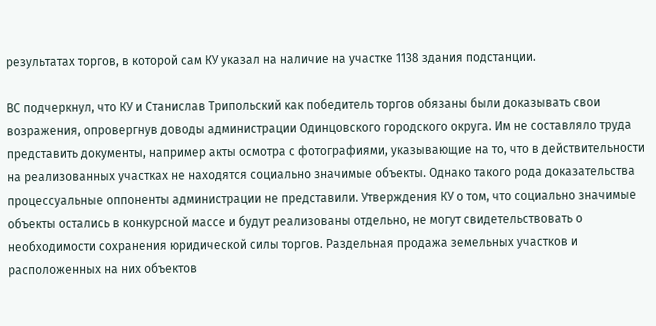результатах торгов, в которой сам КУ указал на наличие на участке 1138 здания подстанции.

ВС подчеркнул, что КУ и Станислав Трипольский как победитель торгов обязаны были доказывать свои возражения, опровергнув доводы администрации Одинцовского городского округа. Им не составляло труда представить документы, например акты осмотра с фотографиями, указывающие на то, что в действительности на реализованных участках не находятся социально значимые объекты. Однако такого рода доказательства процессуальные оппоненты администрации не представили. Утверждения КУ о том, что социально значимые объекты остались в конкурсной массе и будут реализованы отдельно, не могут свидетельствовать о необходимости сохранения юридической силы торгов. Раздельная продажа земельных участков и расположенных на них объектов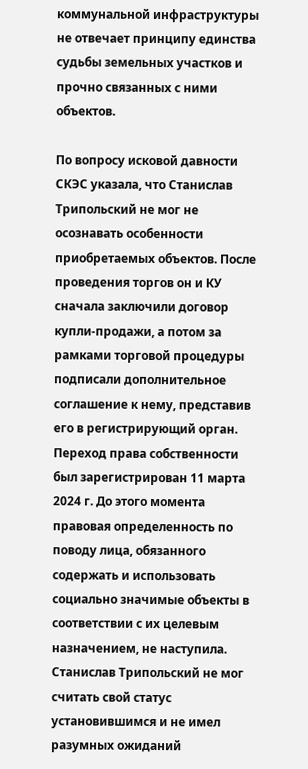коммунальной инфраструктуры не отвечает принципу единства судьбы земельных участков и прочно связанных с ними объектов.

По вопросу исковой давности СКЭС указала, что Станислав Трипольский не мог не осознавать особенности приобретаемых объектов. После проведения торгов он и КУ сначала заключили договор купли-продажи, а потом за рамками торговой процедуры подписали дополнительное соглашение к нему, представив его в регистрирующий орган. Переход права собственности был зарегистрирован 11 марта 2024 г. До этого момента правовая определенность по поводу лица, обязанного содержать и использовать социально значимые объекты в соответствии с их целевым назначением, не наступила. Станислав Трипольский не мог считать свой статус установившимся и не имел разумных ожиданий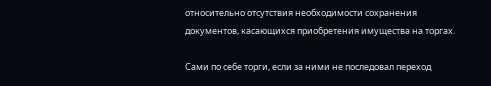относительно отсутствия необходимости сохранения документов, касающихся приобретения имущества на торгах.

Сами по себе торги, если за ними не последовал переход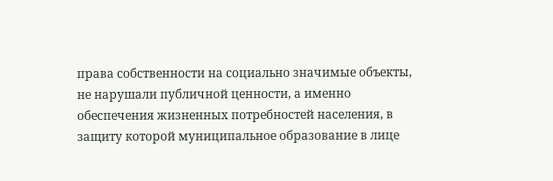права собственности на социально значимые объекты, не нарушали публичной ценности, а именно обеспечения жизненных потребностей населения, в защиту которой муниципальное образование в лице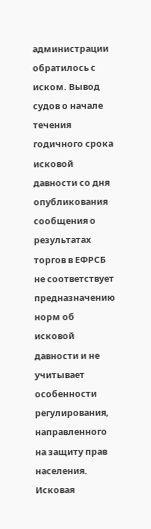администрации обратилось с иском. Вывод судов о начале течения годичного срока исковой давности со дня опубликования сообщения о результатах торгов в ЕФРСБ не соответствует предназначению норм об исковой давности и не учитывает особенности регулирования, направленного на защиту прав населения. Исковая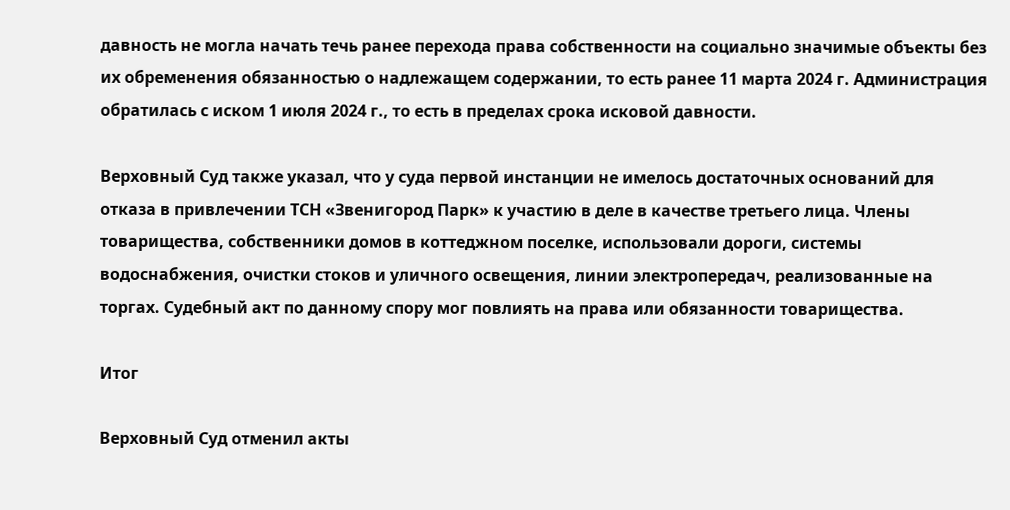давность не могла начать течь ранее перехода права собственности на социально значимые объекты без их обременения обязанностью о надлежащем содержании, то есть ранее 11 марта 2024 г. Администрация обратилась с иском 1 июля 2024 г., то есть в пределах срока исковой давности.

Верховный Суд также указал, что у суда первой инстанции не имелось достаточных оснований для отказа в привлечении ТСН «Звенигород Парк» к участию в деле в качестве третьего лица. Члены товарищества, собственники домов в коттеджном поселке, использовали дороги, системы водоснабжения, очистки стоков и уличного освещения, линии электропередач, реализованные на торгах. Судебный акт по данному спору мог повлиять на права или обязанности товарищества.

Итог

Верховный Суд отменил акты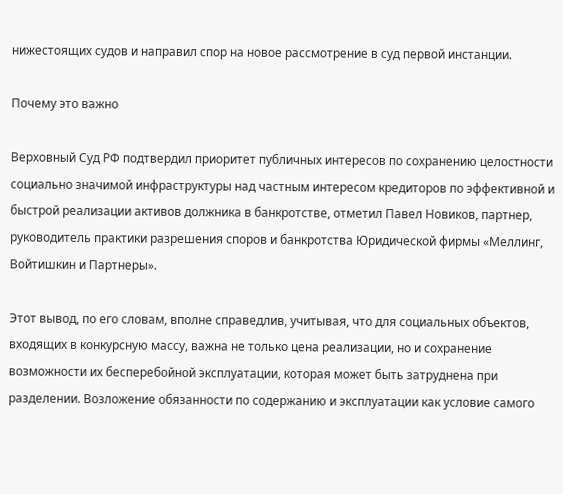нижестоящих судов и направил спор на новое рассмотрение в суд первой инстанции.

Почему это важно

Верховный Суд РФ подтвердил приоритет публичных интересов по сохранению целостности социально значимой инфраструктуры над частным интересом кредиторов по эффективной и быстрой реализации активов должника в банкротстве, отметил Павел Новиков, партнер, руководитель практики разрешения споров и банкротства Юридической фирмы «Меллинг, Войтишкин и Партнеры».

Этот вывод, по его словам, вполне справедлив, учитывая, что для социальных объектов, входящих в конкурсную массу, важна не только цена реализации, но и сохранение возможности их бесперебойной эксплуатации, которая может быть затруднена при разделении. Возложение обязанности по содержанию и эксплуатации как условие самого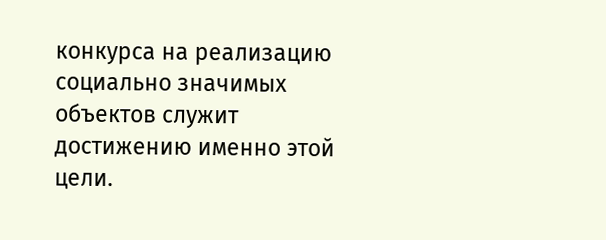конкурса на реализацию социально значимых объектов служит достижению именно этой цели.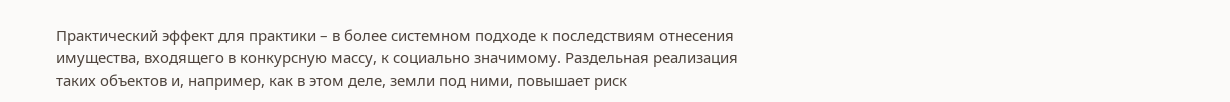Практический эффект для практики – в более системном подходе к последствиям отнесения имущества, входящего в конкурсную массу, к социально значимому. Раздельная реализация таких объектов и, например, как в этом деле, земли под ними, повышает риск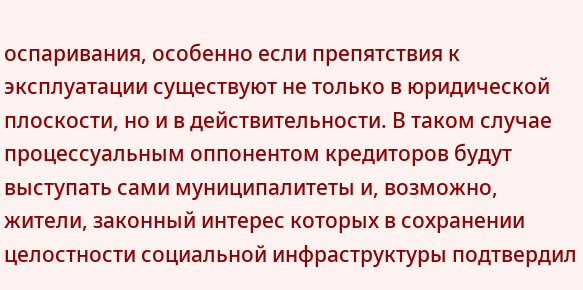оспаривания, особенно если препятствия к эксплуатации существуют не только в юридической плоскости, но и в действительности. В таком случае процессуальным оппонентом кредиторов будут выступать сами муниципалитеты и, возможно, жители, законный интерес которых в сохранении целостности социальной инфраструктуры подтвердил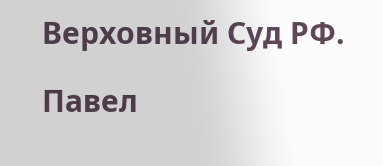Верховный Суд РФ.

Павел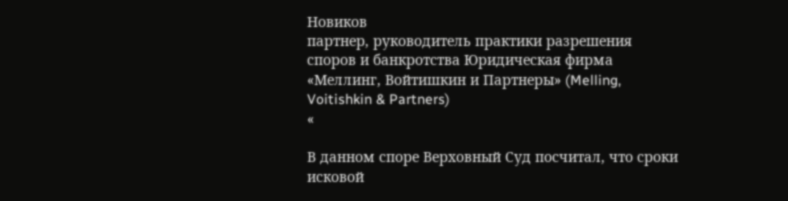Новиков
партнер, руководитель практики разрешения споров и банкротства Юридическая фирма «Меллинг, Войтишкин и Партнеры» (Melling, Voitishkin & Partners)
«

В данном споре Верховный Суд посчитал, что сроки исковой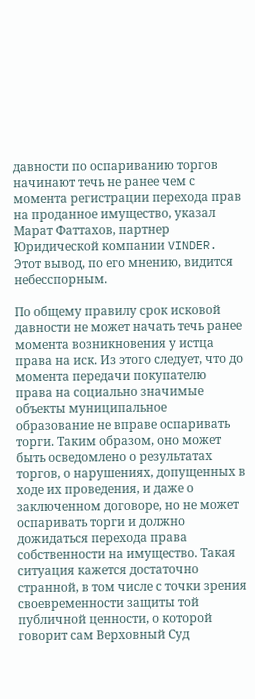давности по оспариванию торгов начинают течь не ранее чем с момента регистрации перехода прав на проданное имущество, указал Марат Фаттахов, партнер Юридической компании VINDER. Этот вывод, по его мнению, видится небесспорным.

По общему правилу срок исковой давности не может начать течь ранее момента возникновения у истца права на иск. Из этого следует, что до момента передачи покупателю права на социально значимые объекты муниципальное образование не вправе оспаривать торги. Таким образом, оно может быть осведомлено о результатах торгов, о нарушениях, допущенных в ходе их проведения, и даже о заключенном договоре, но не может оспаривать торги и должно дожидаться перехода права собственности на имущество. Такая ситуация кажется достаточно странной, в том числе с точки зрения своевременности защиты той публичной ценности, о которой говорит сам Верховный Суд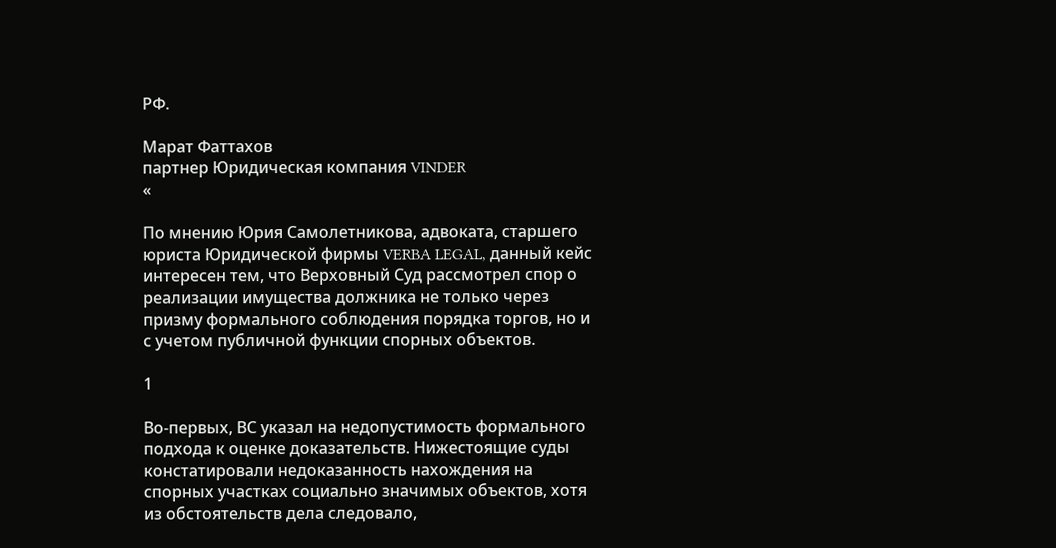РФ.

Марат Фаттахов
партнер Юридическая компания VINDER
«

По мнению Юрия Самолетникова, адвоката, старшего юриста Юридической фирмы VERBA LEGAL, данный кейс интересен тем, что Верховный Суд рассмотрел спор о реализации имущества должника не только через призму формального соблюдения порядка торгов, но и с учетом публичной функции спорных объектов.

1

Во-первых, ВС указал на недопустимость формального подхода к оценке доказательств. Нижестоящие суды констатировали недоказанность нахождения на спорных участках социально значимых объектов, хотя из обстоятельств дела следовало,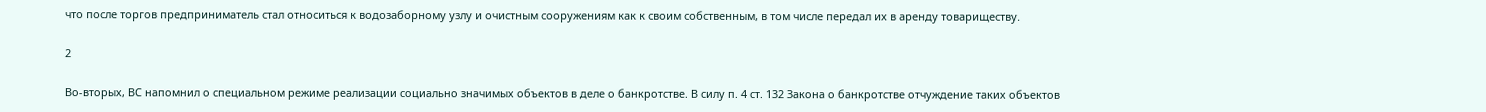что после торгов предприниматель стал относиться к водозаборному узлу и очистным сооружениям как к своим собственным, в том числе передал их в аренду товариществу.

2

Во-вторых, ВС напомнил о специальном режиме реализации социально значимых объектов в деле о банкротстве. В силу п. 4 ст. 132 Закона о банкротстве отчуждение таких объектов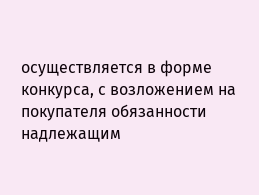осуществляется в форме конкурса, с возложением на покупателя обязанности надлежащим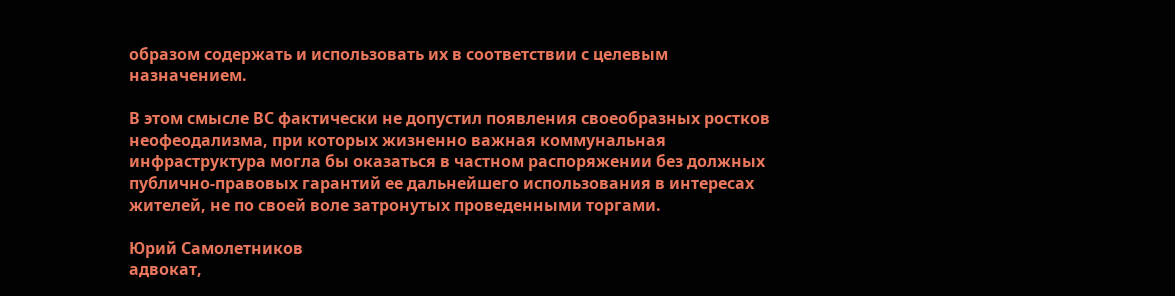образом содержать и использовать их в соответствии с целевым назначением.

В этом смысле ВС фактически не допустил появления своеобразных ростков неофеодализма, при которых жизненно важная коммунальная инфраструктура могла бы оказаться в частном распоряжении без должных публично-правовых гарантий ее дальнейшего использования в интересах жителей, не по своей воле затронутых проведенными торгами.

Юрий Самолетников
адвокат,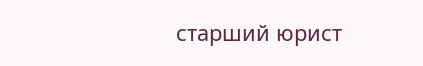старший юрист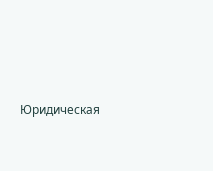Юридическая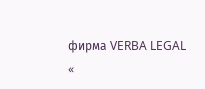фирма VERBA LEGAL
«